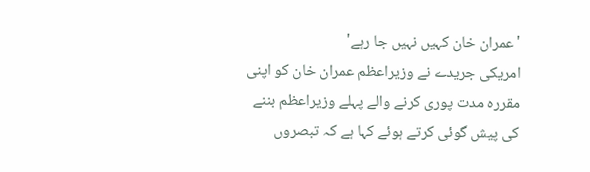'عمران خان کہیں نہیں جا رہے'
امریکی جریدے نے وزیراعظم عمران خان کو اپنی مقررہ مدت پوری کرنے والے پہلے وزیراعظم بننے کی پیش گوئی کرتے ہوئے کہا ہے کہ تبصروں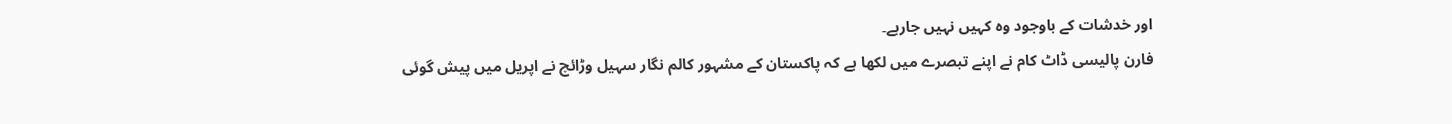اور خدشات کے باوجود وہ کہیں نہیں جارہے۔
فارن پالیسی ڈاٹ کام نے اپنے تبصرے میں لکھا ہے کہ پاکستان کے مشہور کالم نگار سہیل وڑائچ نے اپریل میں پیش گوئی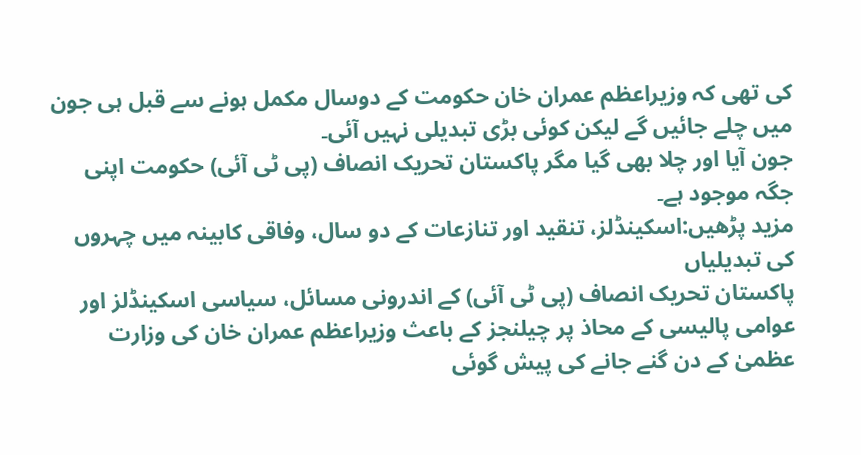کی تھی کہ وزیراعظم عمران خان حکومت کے دوسال مکمل ہونے سے قبل ہی جون میں چلے جائیں گے لیکن کوئی بڑی تبدیلی نہیں آئی۔
جون آیا اور چلا بھی گیا مگر پاکستان تحریک انصاف (پی ٹی آئی) حکومت اپنی جگہ موجود ہے۔
مزید پڑھیں:اسکینڈلز، تنقید اور تنازعات کے دو سال، وفاقی کابینہ میں چہروں کی تبدیلیاں
پاکستان تحریک انصاف (پی ٹی آئی) کے اندرونی مسائل، سیاسی اسکینڈلز اور عوامی پالیسی کے محاذ پر چیلنجز کے باعث وزیراعظم عمران خان کی وزارت عظمیٰ کے دن گنے جانے کی پیش گوئی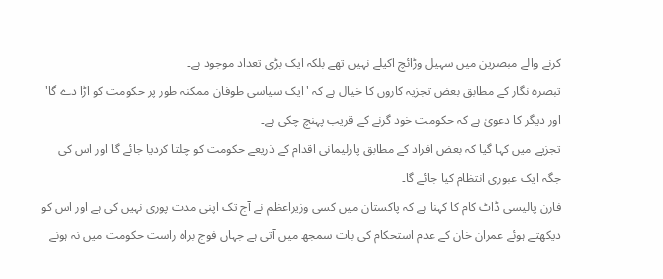کرنے والے مبصرین میں سہیل وڑائچ اکیلے نہیں تھے بلکہ ایک بڑی تعداد موجود ہے۔
تبصرہ نگار کے مطابق بعض تجزیہ کاروں کا خیال ہے کہ 'ایک سیاسی طوفان ممکنہ طور پر حکومت کو اڑا دے گا' اور دیگر کا دعویٰ ہے کہ حکومت خود گرنے کے قریب پہنچ چکی ہے۔
تجزیے میں کہا گیا کہ بعض افراد کے مطابق پارلیمانی اقدام کے ذریعے حکومت کو چلتا کردیا جائے گا اور اس کی جگہ ایک عبوری انتظام کیا جائے گا۔
فارن پالیسی ڈاٹ کام کا کہنا ہے کہ پاکستان میں کسی وزیراعظم نے آج تک اپنی مدت پوری نہیں کی ہے اور اس کو دیکھتے ہوئے عمران خان کے عدم استحکام کی بات سمجھ میں آتی ہے جہاں فوج براہ راست حکومت میں نہ ہونے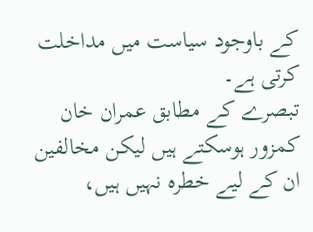کے باوجود سیاست میں مداخلت کرتی ہے۔
تبصرے کے مطابق عمران خان کمزور ہوسکتے ہیں لیکن مخالفین ان کے لیے خطرہ نہیں ہیں،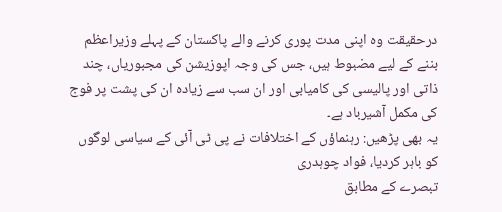درحقیقت وہ اپنی مدت پوری کرنے والے پاکستان کے پہلے وزیراعظم بننے کے لیے مضبوط ہیں، جس کی وجہ اپوزیشن کی مجبوریاں، چند ذاتی اور پالیسی کی کامیابی اور ان سب سے زیادہ ان کی پشت پر فوج کی مکمل آشیرباد ہے۔
یہ بھی پڑھیں: رہنماؤں کے اختلافات نے پی ٹی آئی کے سیاسی لوگوں کو باہر کردیا، فواد چوہدری
تبصرے کے مطابق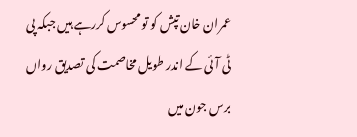عمران خان تپش کو تو محسوس کررہے ہیں جبکہ پی ٹی آئی کے اندر طویل مخاصمت کی تصدیق رواں برس جون میں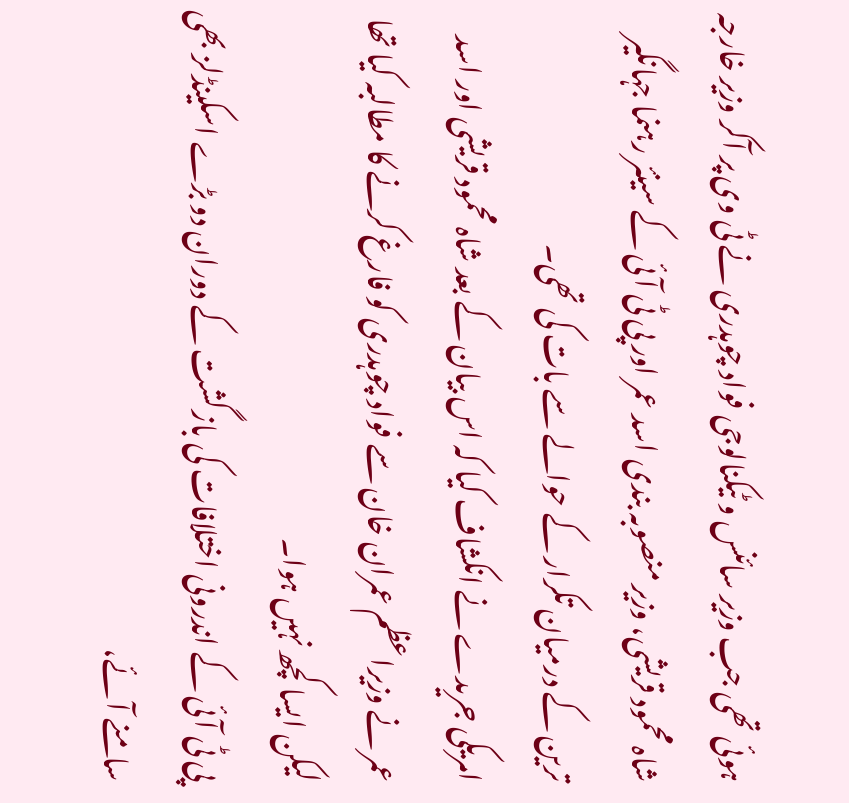ہوئی تھی جب وزیر سائنس و ٹیکنالوجی فواد چوہدری نے ٹی وی پر آکر وزیر خارجہ شاہ محمود قریشی، وزیر منصوبہ بندی اسد عمر اور پی ٹی آئی کے سینئر رہنما جہانگیر ترین کے درمیان تکرار کے حوالے سے بات کی تھی۔
امریکی جریدے نے انکشاف کیا کہ اس بیان کے بعد شاہ محمود قریشی اور اسد عمر نے وزیراعظم عمران خان سے فواد چوہدری کو فارغ کرنے کا مطالبہ کیا تھا لیکن ایسا کچھ نہیں ہوا۔
پی ٹی آئی کے اندرونی اختلافات کی بازگشت کے دوران دو بڑے اسکینڈلز بھی سامنے آئے،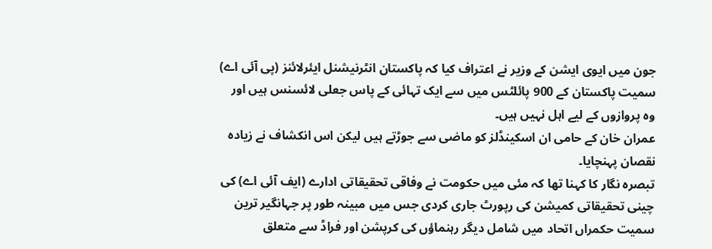جون میں ایوی ایشن کے وزیر نے اعتراف کیا کہ پاکستان انٹرنیشنل ایئرلائنز (پی آئی اے) سمیت پاکستان کے 900 پائلٹس میں سے ایک تہائی کے پاس جعلی لائسنس ہیں اور وہ پروازوں کے لیے اہل نہیں ہیں۔
عمران خان کے حامی ان اسکینڈلز کو ماضی سے جوڑتے ہیں لیکن اس انکشاف نے زیادہ نقصان پہنچایا۔
تبصرہ نگار کا کہنا تھا کہ مئی میں حکومت نے وفاقی تحقیقاتی ادارے (ایف آئی اے) کی چینی تحقیقاتی کمیشن کی رپورٹ جاری کردی جس میں مبینہ طور پر جہانگیر ترین سمیت حکمراں اتحاد میں شامل دیگر رہنماؤں کی کرپشن اور فراڈ سے متعلق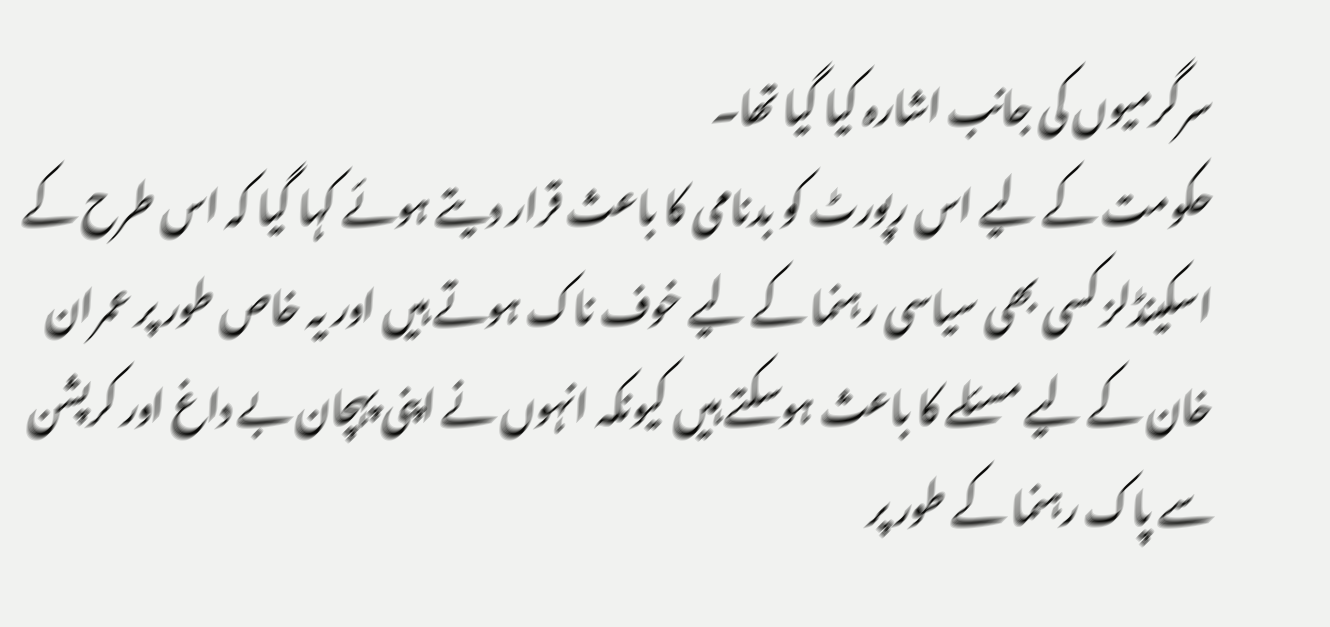سرگرمیوں کی جانب اشارہ کیا گیا تھا۔
حکومت کے لیے اس رپورٹ کو بدنامی کا باعث قرار دیتے ہوئے کہا گیا کہ اس طرح کے اسکینڈلز کسی بھی سیاسی رہنما کے لیے خوف ناک ہوتے ہیں اور یہ خاص طور پر عمران خان کے لیے مسئلے کا باعث ہوسکتے ہیں کیونکہ انہوں نے اپنی پہچان بے داغ اور کرپشن سے پاک رہنما کے طور پر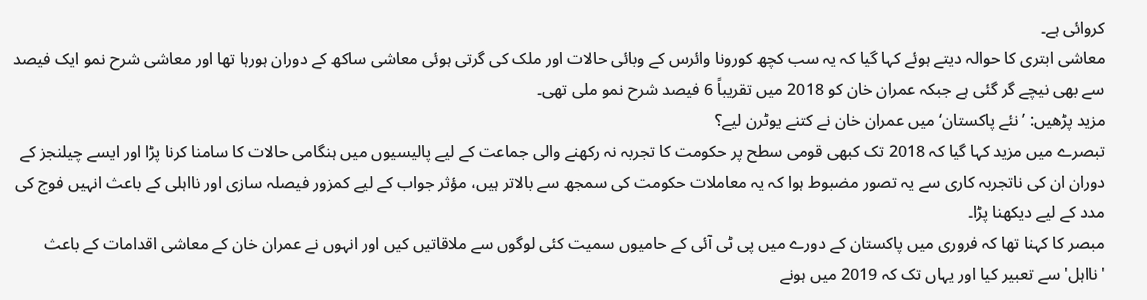کروائی ہے۔
معاشی ابتری کا حوالہ دیتے ہوئے کہا گیا کہ یہ سب کچھ کورونا وائرس کے وبائی حالات اور ملک کی گرتی ہوئی معاشی ساکھ کے دوران ہورہا تھا اور معاشی شرح نمو ایک فیصد سے بھی نیچے گر گئی ہے جبکہ عمران خان کو 2018 میں تقریباً 6 فیصد شرح نمو ملی تھی۔
مزید پڑھیں: ’نئے پاکستان‘ میں عمران خان نے کتنے یوٹرن لیے؟
تبصرے میں مزید کہا گیا کہ 2018 تک کبھی قومی سطح پر حکومت کا تجربہ نہ رکھنے والی جماعت کے لیے پالیسیوں میں ہنگامی حالات کا سامنا کرنا پڑا اور ایسے چیلنجز کے دوران ان کی ناتجربہ کاری سے یہ تصور مضبوط ہوا کہ یہ معاملات حکومت کی سمجھ سے بالاتر ہیں، مؤثر جواب کے لیے کمزور فیصلہ سازی اور نااہلی کے باعث انہیں فوج کی مدد کے لیے دیکھنا پڑا۔
مبصر کا کہنا تھا کہ فروری میں پاکستان کے دورے میں پی ٹی آئی کے حامیوں سمیت کئی لوگوں سے ملاقاتیں کیں اور انہوں نے عمران خان کے معاشی اقدامات کے باعث 'نااہل' سے تعبیر کیا اور یہاں تک کہ 2019 میں ہونے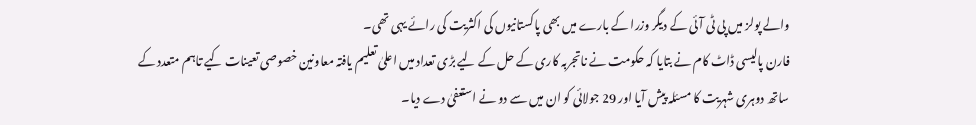والے پولز میں پی ٹی آئی کے دیگر وزرا کے بارے میں بھی پاکستانیوں کی اکثریت کی رائے یہی تھی۔
فارن پالیسی ڈاٹ کام نے بتایا کہ حکومت نے ناتجربہ کاری کے حل کے لیے بڑی تعداد میں اعلیٰ تعلیم یافتہ معاونین خصوصی تعینات کیے تاہم متعدد کے ساتھ دوہری شہریت کا مسئلہ پیش آیا اور 29 جولائی کو ان میں سے دو نے استعفیٰ دے دیا۔